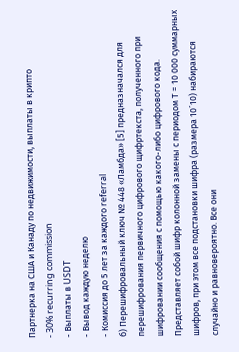Партнерка на США и Канаду по недвижимости, выплаты в крипто
- 30% recurring commission
- Выплаты в USDT
- Вывод каждую неделю
- Комиссия до 5 лет за каждого referral
б) Перешифровальный ключ № 448 «Ламбда» [5] предназначался для перешифрования первичного цифрового щифртекста, полученного при шифровании сообщения с помощью какого-либо цифрового кода. Представляет собой шифр колонной замены с периодом Т = 10 000 суммарных шифров, при этом все подстановки шифра (размера 10´10) набираются случайно и равновероятно. Все они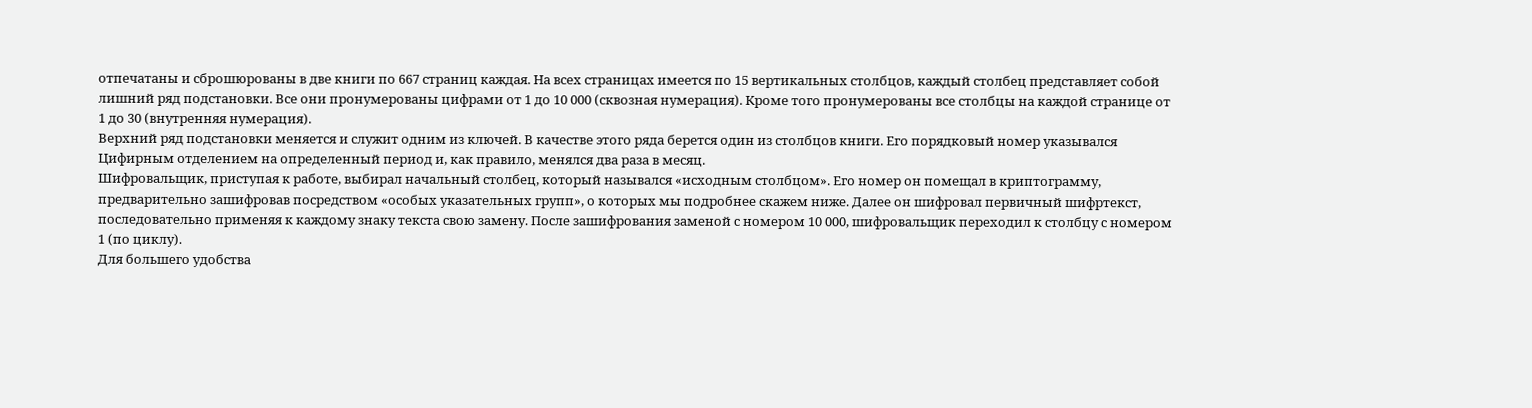отпечатаны и сброшюрованы в две книги по 667 страниц каждая. На всех страницах имеется по 15 вертикальных столбцов, каждый столбец представляет собой лишний ряд подстановки. Все они пронумерованы цифрами от 1 до 10 000 (сквозная нумерация). Кроме того пронумерованы все столбцы на каждой странице от 1 до 30 (внутренняя нумерация).
Верхний ряд подстановки меняется и служит одним из ключей. В качестве этого ряда берется один из столбцов книги. Его порядковый номер указывался Цифирным отделением на определенный период и, как правило, менялся два раза в месяц.
Шифровальщик, приступая к работе, выбирал начальный столбец, который назывался «исходным столбцом». Его номер он помещал в криптограмму, предварительно зашифровав посредством «особых указательных групп», о которых мы подробнее скажем ниже. Далее он шифровал первичный шифртекст, последовательно применяя к каждому знаку текста свою замену. После зашифрования заменой с номером 10 000, шифровальщик переходил к столбцу с номером 1 (по циклу).
Для большего удобства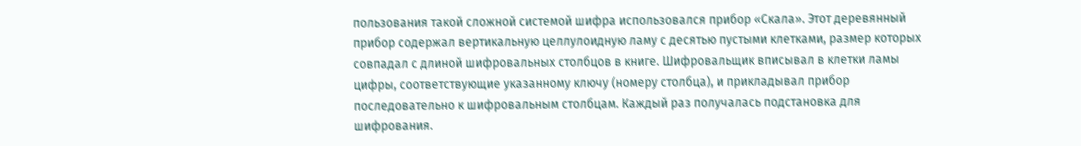пользования такой сложной системой шифра использовался прибор «Скала». Этот деревянный прибор содержал вертикальную целлулоидную ламу с десятью пустыми клетками, размер которых совпадал с длиной шифровальных столбцов в книге. Шифровальщик вписывал в клетки ламы цифры, соответствующие указанному ключу (номеру столбца), и прикладывал прибор последовательно к шифровальным столбцам. Каждый раз получалась подстановка для шифрования.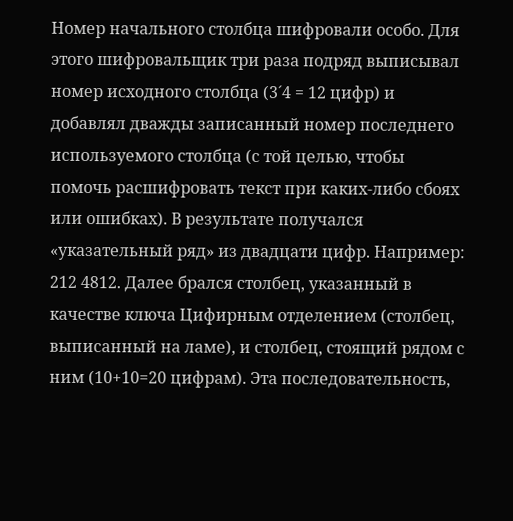Номер начального столбца шифровали особо. Для этого шифровальщик три раза подряд выписывал номер исходного столбца (3´4 = 12 цифр) и добавлял дважды записанный номер последнего используемого столбца (с той целью, чтобы помочь расшифровать текст при каких-либо сбоях или ошибках). В результате получался «указательный ряд» из двадцати цифр. Например: 212 4812. Далее брался столбец, указанный в качестве ключа Цифирным отделением (столбец, выписанный на ламе), и столбец, стоящий рядом с ним (10+10=20 цифрам). Эта последовательность,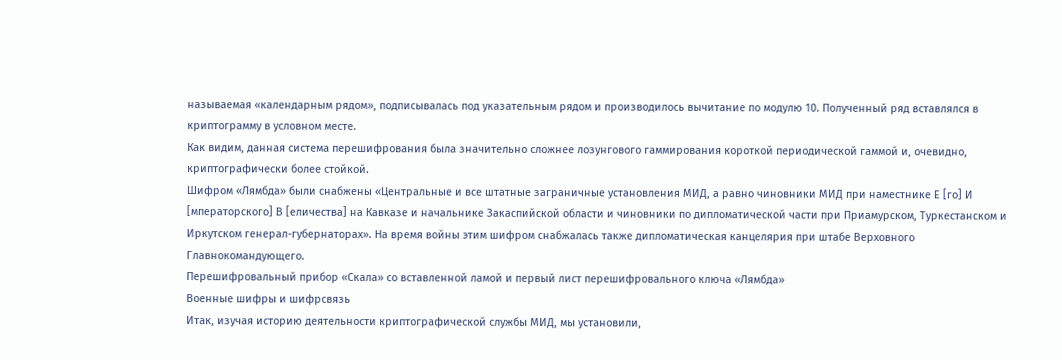называемая «календарным рядом», подписывалась под указательным рядом и производилось вычитание по модулю 10. Полученный ряд вставлялся в криптограмму в условном месте.
Как видим, данная система перешифрования была значительно сложнее лозунгового гаммирования короткой периодической гаммой и, очевидно, криптографически более стойкой.
Шифром «Лямбда» были снабжены «Центральные и все штатные заграничные установления МИД, а равно чиновники МИД при наместнике Е [го] И [мператорского] В [еличества] на Кавказе и начальнике Закаспийской области и чиновники по дипломатической части при Приамурском, Туркестанском и Иркутском генерал-губернаторах». На время войны этим шифром снабжалась также дипломатическая канцелярия при штабе Верховного Главнокомандующего.
Перешифровальный прибор «Скала» со вставленной ламой и первый лист перешифровального ключа «Лямбда»
Военные шифры и шифрсвязь
Итак, изучая историю деятельности криптографической службы МИД, мы установили,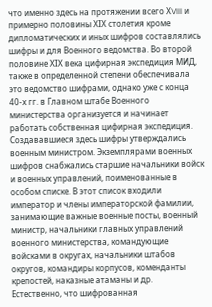что именно здесь на протяжении всего ХVIII и примерно половины ХIХ столетия кроме дипломатических и иных шифров составлялись шифры и для Военного ведомства. Во второй половине ХIХ века цифирная экспедиция МИД, также в определенной степени обеспечивала это ведомство шифрами, однако уже с конца 40-х гг. в Главном штабе Военного министерства организуется и начинает работать собственная цифирная экспедиция. Создававшиеся здесь шифры утверждались военным министром. Экземплярами военных шифров снабжались старшие начальники войск и военных управлений, поименованные в особом списке. В этот список входили император и члены императорской фамилии, занимающие важные военные посты, военный министр, начальники главных управлений военного министерства, командующие войсками в округах, начальники штабов округов, командиры корпусов, коменданты крепостей, наказные атаманы и др.
Естественно, что шифрованная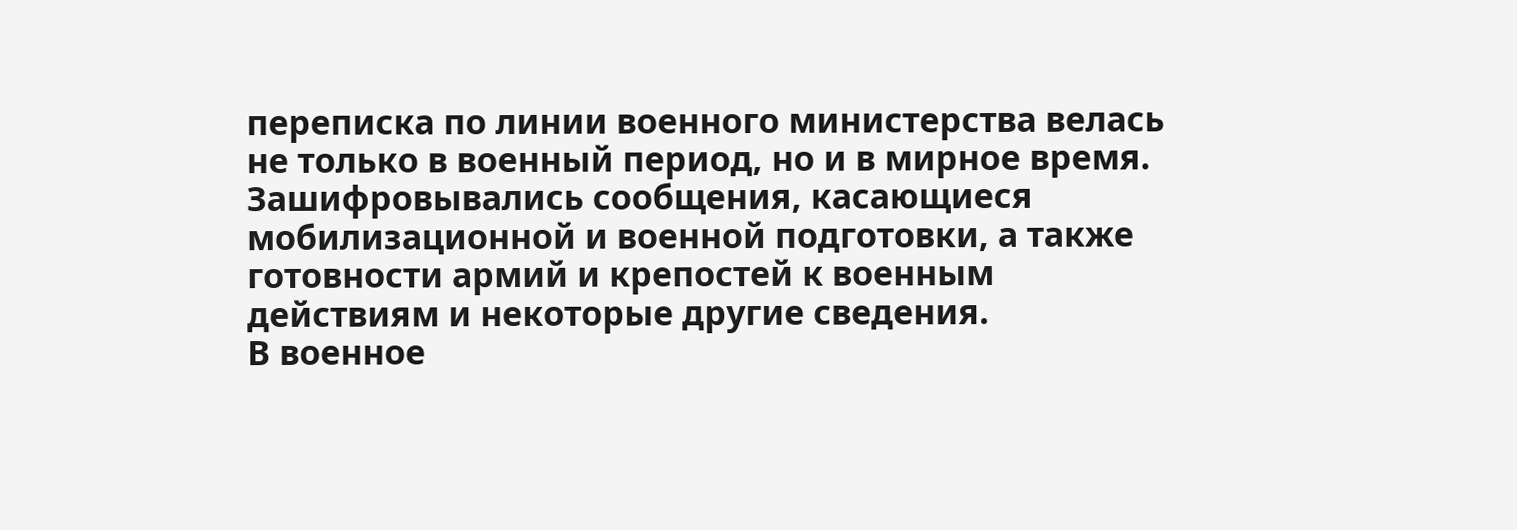переписка по линии военного министерства велась не только в военный период, но и в мирное время. Зашифровывались сообщения, касающиеся мобилизационной и военной подготовки, а также готовности армий и крепостей к военным действиям и некоторые другие сведения.
В военное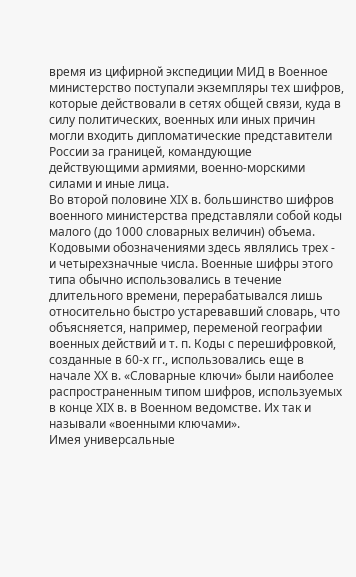время из цифирной экспедиции МИД в Военное министерство поступали экземпляры тех шифров, которые действовали в сетях общей связи, куда в силу политических, военных или иных причин могли входить дипломатические представители России за границей, командующие действующими армиями, военно-морскими силами и иные лица.
Во второй половине ХIХ в. большинство шифров военного министерства представляли собой коды малого (до 1000 словарных величин) объема. Кодовыми обозначениями здесь являлись трех - и четырехзначные числа. Военные шифры этого типа обычно использовались в течение длительного времени, перерабатывался лишь относительно быстро устаревавший словарь, что объясняется, например, переменой географии военных действий и т. п. Коды с перешифровкой, созданные в 60-х гг., использовались еще в начале ХХ в. «Словарные ключи» были наиболее распространенным типом шифров, используемых в конце ХIХ в. в Военном ведомстве. Их так и называли «военными ключами».
Имея универсальные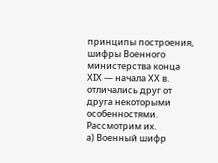принципы построения, шифры Военного министерства конца ХIХ — начала ХХ в. отличались друг от друга некоторыми особенностями. Рассмотрим их.
а) Военный шифр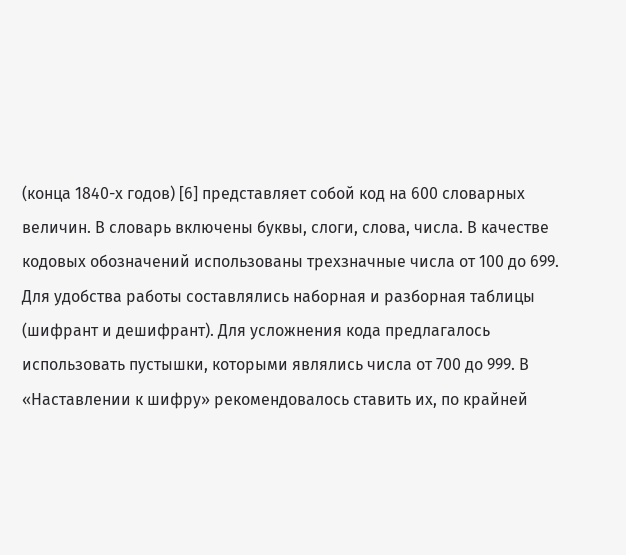(конца 1840-х годов) [6] представляет собой код на 600 словарных величин. В словарь включены буквы, слоги, слова, числа. В качестве кодовых обозначений использованы трехзначные числа от 100 до 699. Для удобства работы составлялись наборная и разборная таблицы (шифрант и дешифрант). Для усложнения кода предлагалось использовать пустышки, которыми являлись числа от 700 до 999. В «Наставлении к шифру» рекомендовалось ставить их, по крайней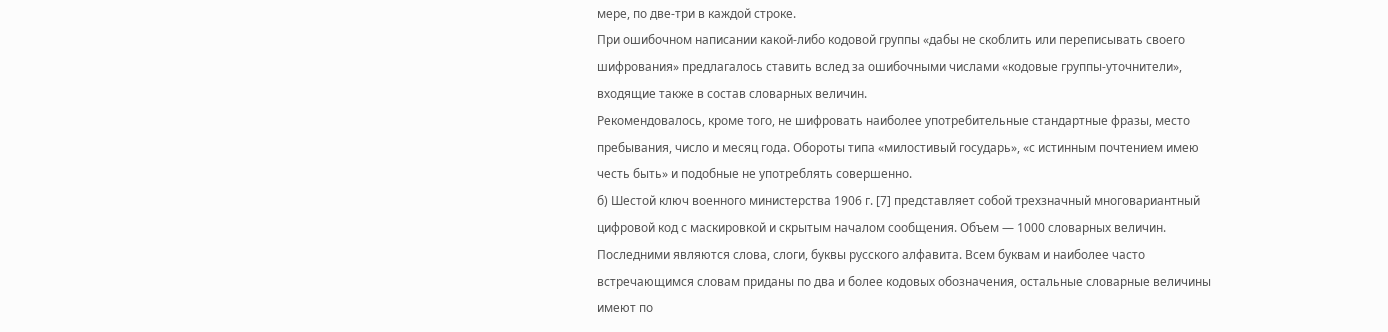мере, по две-три в каждой строке.
При ошибочном написании какой-либо кодовой группы «дабы не скоблить или переписывать своего шифрования» предлагалось ставить вслед за ошибочными числами «кодовые группы-уточнители», входящие также в состав словарных величин.
Рекомендовалось, кроме того, не шифровать наиболее употребительные стандартные фразы, место пребывания, число и месяц года. Обороты типа «милостивый государь», «с истинным почтением имею честь быть» и подобные не употреблять совершенно.
б) Шестой ключ военного министерства 1906 г. [7] представляет собой трехзначный многовариантный цифровой код с маскировкой и скрытым началом сообщения. Объем — 1000 словарных величин. Последними являются слова, слоги, буквы русского алфавита. Всем буквам и наиболее часто встречающимся словам приданы по два и более кодовых обозначения, остальные словарные величины имеют по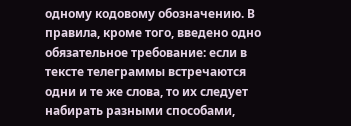одному кодовому обозначению. В правила, кроме того, введено одно обязательное требование: если в тексте телеграммы встречаются одни и те же слова, то их следует набирать разными способами,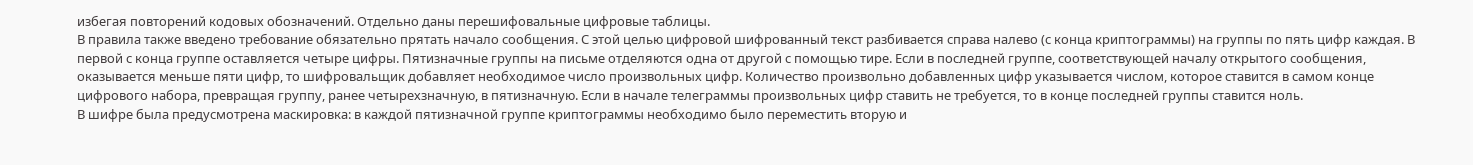избегая повторений кодовых обозначений. Отдельно даны перешифовальные цифровые таблицы.
В правила также введено требование обязательно прятать начало сообщения. С этой целью цифровой шифрованный текст разбивается справа налево (с конца криптограммы) на группы по пять цифр каждая. В первой с конца группе оставляется четыре цифры. Пятизначные группы на письме отделяются одна от другой с помощью тире. Если в последней группе, соответствующей началу открытого сообщения, оказывается меньше пяти цифр, то шифровальщик добавляет необходимое число произвольных цифр. Количество произвольно добавленных цифр указывается числом, которое ставится в самом конце цифрового набора, превращая группу, ранее четырехзначную, в пятизначную. Если в начале телеграммы произвольных цифр ставить не требуется, то в конце последней группы ставится ноль.
В шифре была предусмотрена маскировка: в каждой пятизначной группе криптограммы необходимо было переместить вторую и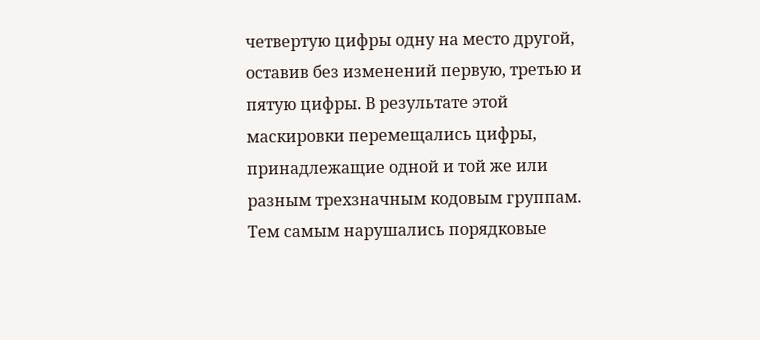четвертую цифры одну на место другой, оставив без изменений первую, третью и пятую цифры. В результате этой маскировки перемещались цифры, принадлежащие одной и той же или разным трехзначным кодовым группам. Тем самым нарушались порядковые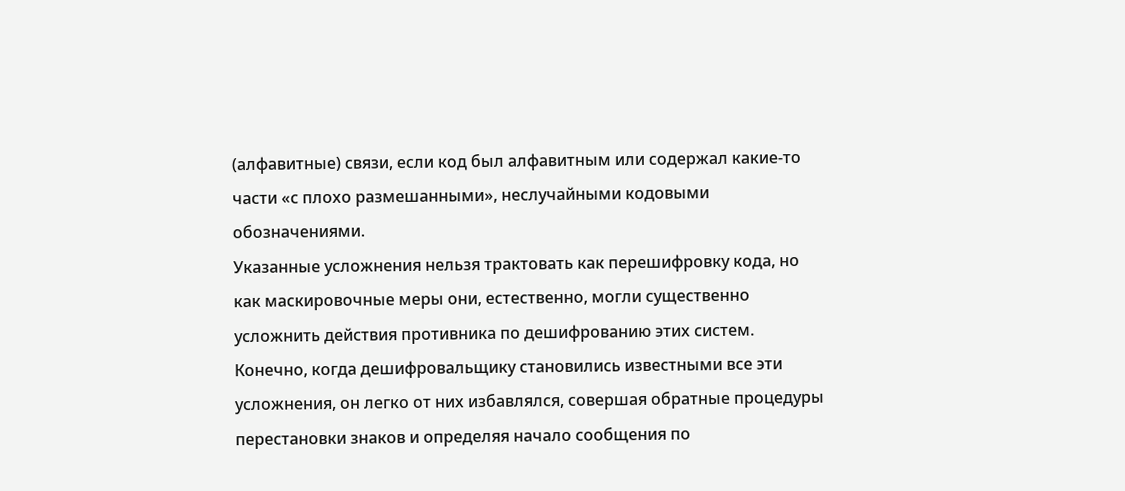(алфавитные) связи, если код был алфавитным или содержал какие-то части «с плохо размешанными», неслучайными кодовыми обозначениями.
Указанные усложнения нельзя трактовать как перешифровку кода, но как маскировочные меры они, естественно, могли существенно усложнить действия противника по дешифрованию этих систем.
Конечно, когда дешифровальщику становились известными все эти усложнения, он легко от них избавлялся, совершая обратные процедуры перестановки знаков и определяя начало сообщения по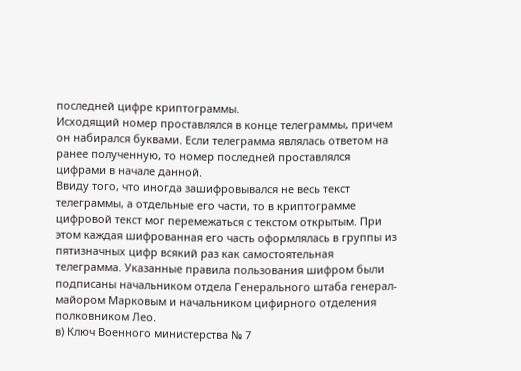последней цифре криптограммы.
Исходящий номер проставлялся в конце телеграммы, причем он набирался буквами. Если телеграмма являлась ответом на ранее полученную, то номер последней проставлялся цифрами в начале данной.
Ввиду того, что иногда зашифровывался не весь текст телеграммы, а отдельные его части, то в криптограмме цифровой текст мог перемежаться с текстом открытым. При этом каждая шифрованная его часть оформлялась в группы из пятизначных цифр всякий раз как самостоятельная телеграмма. Указанные правила пользования шифром были подписаны начальником отдела Генерального штаба генерал-майором Марковым и начальником цифирного отделения полковником Лео.
в) Ключ Военного министерства № 7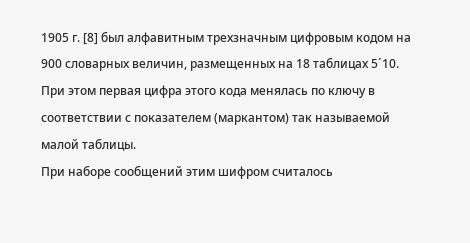1905 г. [8] был алфавитным трехзначным цифровым кодом на 900 словарных величин, размещенных на 18 таблицах 5´10. При этом первая цифра этого кода менялась по ключу в соответствии с показателем (маркантом) так называемой малой таблицы.
При наборе сообщений этим шифром считалось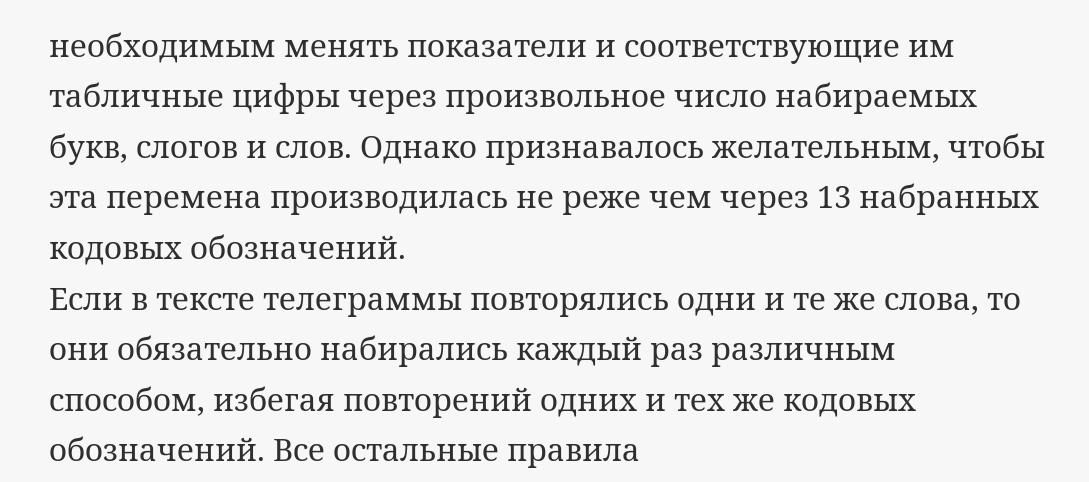необходимым менять показатели и соответствующие им табличные цифры через произвольное число набираемых букв, слогов и слов. Однако признавалось желательным, чтобы эта перемена производилась не реже чем через 13 набранных кодовых обозначений.
Если в тексте телеграммы повторялись одни и те же слова, то они обязательно набирались каждый раз различным способом, избегая повторений одних и тех же кодовых обозначений. Все остальные правила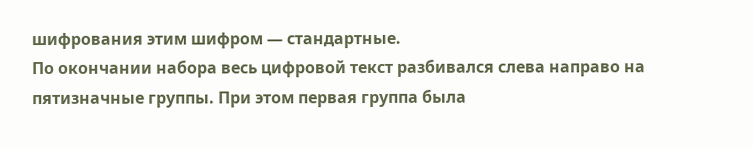шифрования этим шифром — стандартные.
По окончании набора весь цифровой текст разбивался слева направо на пятизначные группы. При этом первая группа была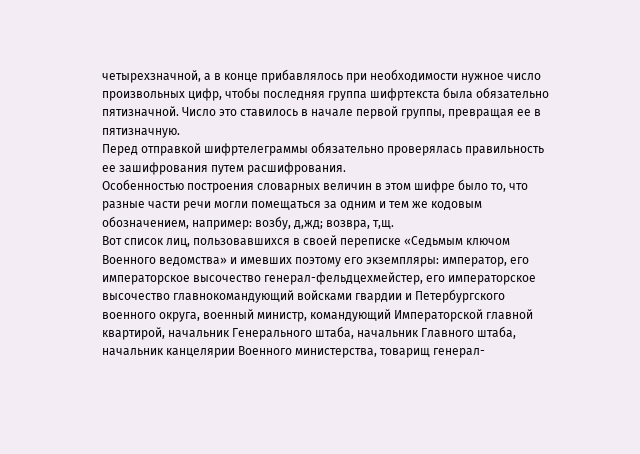четырехзначной, а в конце прибавлялось при необходимости нужное число произвольных цифр, чтобы последняя группа шифртекста была обязательно пятизначной. Число это ставилось в начале первой группы, превращая ее в пятизначную.
Перед отправкой шифртелеграммы обязательно проверялась правильность ее зашифрования путем расшифрования.
Особенностью построения словарных величин в этом шифре было то, что разные части речи могли помещаться за одним и тем же кодовым обозначением, например: возбу, д,жд; возвра, т,щ.
Вот список лиц, пользовавшихся в своей переписке «Седьмым ключом Военного ведомства» и имевших поэтому его экземпляры: император, его императорское высочество генерал-фельдцехмейстер, его императорское высочество главнокомандующий войсками гвардии и Петербургского военного округа, военный министр, командующий Императорской главной квартирой, начальник Генерального штаба, начальник Главного штаба, начальник канцелярии Военного министерства, товарищ генерал-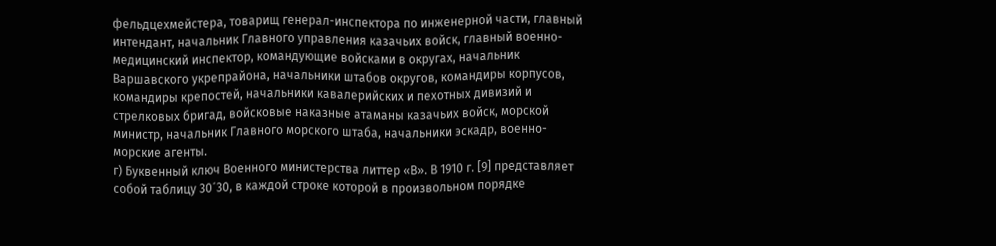фельдцехмейстера, товарищ генерал-инспектора по инженерной части, главный интендант, начальник Главного управления казачьих войск, главный военно-медицинский инспектор, командующие войсками в округах, начальник Варшавского укрепрайона, начальники штабов округов, командиры корпусов, командиры крепостей, начальники кавалерийских и пехотных дивизий и стрелковых бригад, войсковые наказные атаманы казачьих войск, морской министр, начальник Главного морского штаба, начальники эскадр, военно-морские агенты.
г) Буквенный ключ Военного министерства литтер «В». В 1910 г. [9] представляет собой таблицу 30´30, в каждой строке которой в произвольном порядке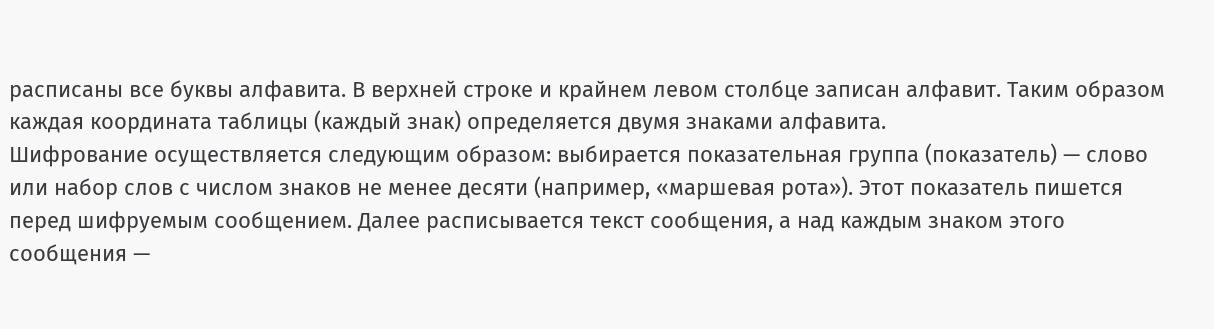расписаны все буквы алфавита. В верхней строке и крайнем левом столбце записан алфавит. Таким образом каждая координата таблицы (каждый знак) определяется двумя знаками алфавита.
Шифрование осуществляется следующим образом: выбирается показательная группа (показатель) — слово или набор слов с числом знаков не менее десяти (например, «маршевая рота»). Этот показатель пишется перед шифруемым сообщением. Далее расписывается текст сообщения, а над каждым знаком этого сообщения —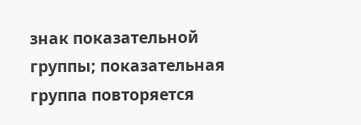знак показательной группы; показательная группа повторяется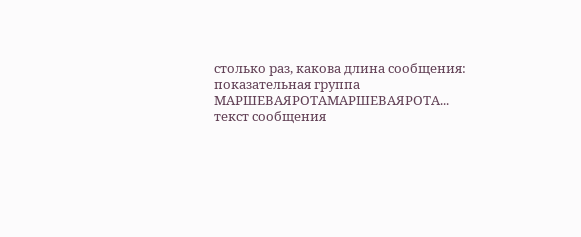столько раз, какова длина сообщения: показательная группа МАРШЕВАЯРОТАМАРШЕВАЯРОТА... текст сообщения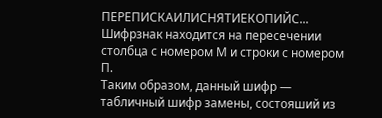ПЕРЕПИСКАИЛИСНЯТИЕКОПИЙС...
Шифрзнак находится на пересечении столбца с номером М и строки с номером П.
Таким образом, данный шифр — табличный шифр замены, состояший из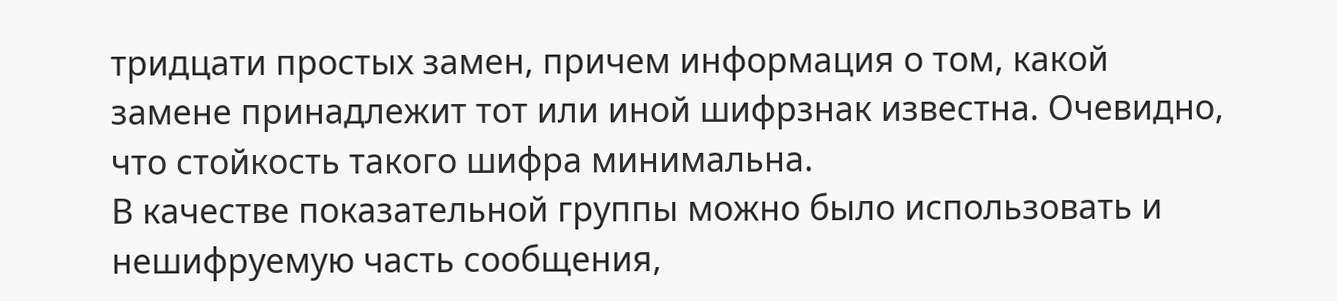тридцати простых замен, причем информация о том, какой замене принадлежит тот или иной шифрзнак известна. Очевидно, что стойкость такого шифра минимальна.
В качестве показательной группы можно было использовать и нешифруемую часть сообщения,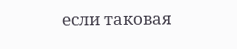если таковая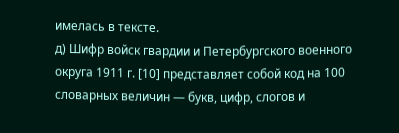имелась в тексте.
д) Шифр войск гвардии и Петербургского военного округа 1911 г. [10] представляет собой код на 100 словарных величин — букв, цифр, слогов и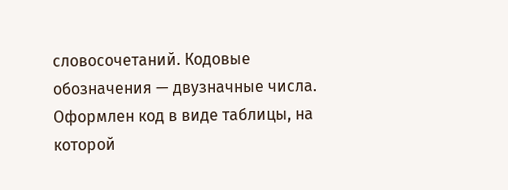словосочетаний. Кодовые обозначения — двузначные числа.
Оформлен код в виде таблицы, на которой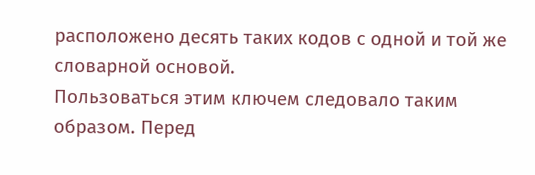расположено десять таких кодов с одной и той же словарной основой.
Пользоваться этим ключем следовало таким образом. Перед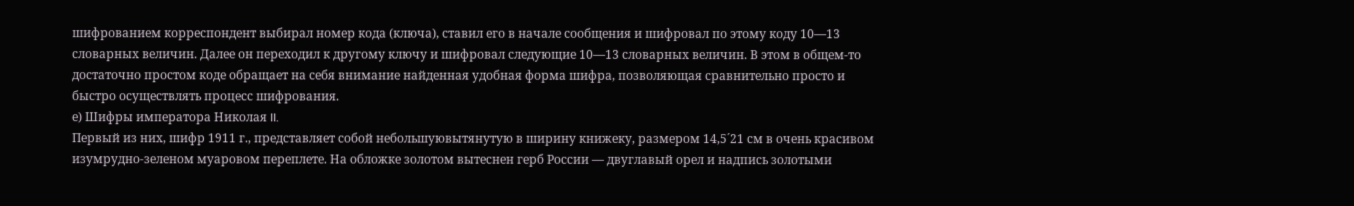шифрованием корреспондент выбирал номер кода (ключа), ставил его в начале сообщения и шифровал по этому коду 10—13 словарных величин. Далее он переходил к другому ключу и шифровал следующие 10—13 словарных величин. В этом в общем-то достаточно простом коде обращает на себя внимание найденная удобная форма шифра, позволяющая сравнительно просто и быстро осуществлять процесс шифрования.
е) Шифры императора Николая II.
Первый из них, шифр 1911 г., представляет собой небольшуювытянутую в ширину книжеку, размером 14,5´21 см в очень красивом изумрудно-зеленом муаровом переплете. На обложке золотом вытеснен герб России — двуглавый орел и надпись золотыми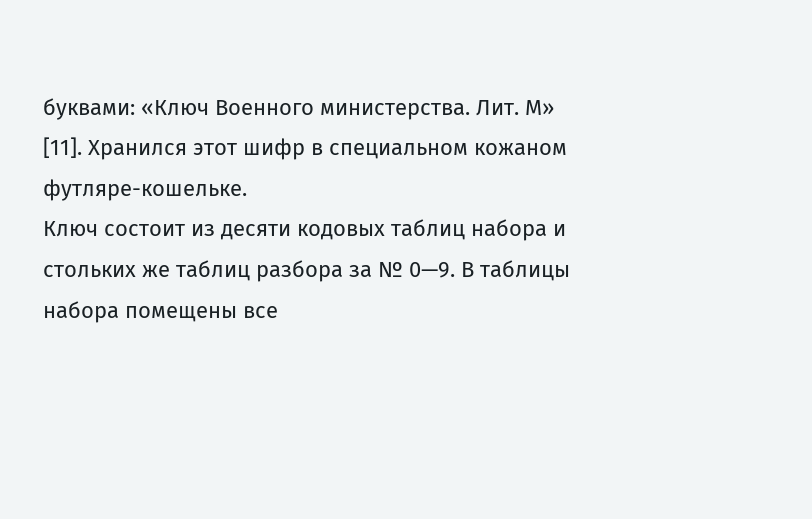буквами: «Ключ Военного министерства. Лит. М» [11]. Хранился этот шифр в специальном кожаном футляре-кошельке.
Ключ состоит из десяти кодовых таблиц набора и стольких же таблиц разбора за № 0—9. В таблицы набора помещены все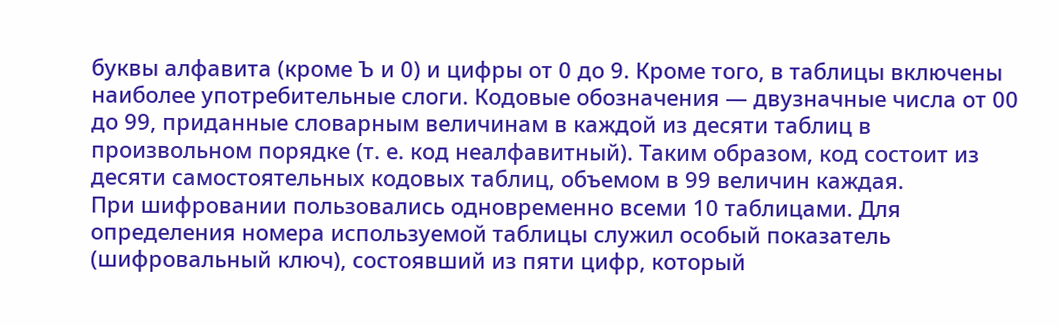буквы алфавита (кроме Ъ и 0) и цифры от 0 до 9. Кроме того, в таблицы включены наиболее употребительные слоги. Кодовые обозначения — двузначные числа от 00 до 99, приданные словарным величинам в каждой из десяти таблиц в произвольном порядке (т. е. код неалфавитный). Таким образом, код состоит из десяти самостоятельных кодовых таблиц, объемом в 99 величин каждая.
При шифровании пользовались одновременно всеми 10 таблицами. Для определения номера используемой таблицы служил особый показатель (шифровальный ключ), состоявший из пяти цифр, который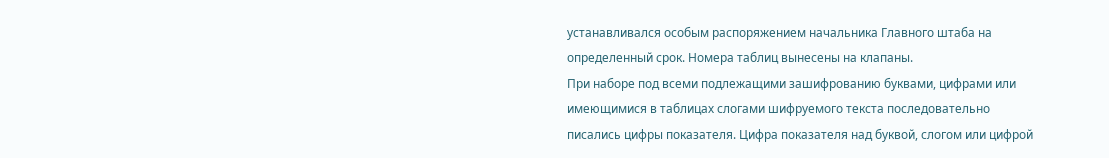устанавливался особым распоряжением начальника Главного штаба на определенный срок. Номера таблиц вынесены на клапаны.
При наборе под всеми подлежащими зашифрованию буквами, цифрами или имеющимися в таблицах слогами шифруемого текста последовательно писались цифры показателя. Цифра показателя над буквой, слогом или цифрой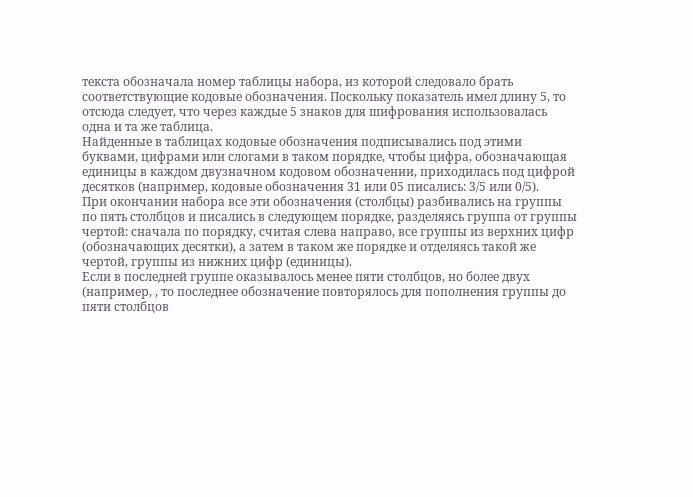текста обозначала номер таблицы набора, из которой следовало брать соответствующие кодовые обозначения. Поскольку показатель имел длину 5, то отсюда следует, что через каждые 5 знаков для шифрования использовалась одна и та же таблица.
Найденные в таблицах кодовые обозначения подписывались под этими буквами, цифрами или слогами в таком порядке, чтобы цифра, обозначающая единицы в каждом двузначном кодовом обозначении, приходилась под цифрой десятков (например, кодовые обозначения 31 или 05 писались: 3/5 или 0/5).
При окончании набора все эти обозначения (столбцы) разбивались на группы по пять столбцов и писались в следующем порядке, разделяясь группа от группы чертой: сначала по порядку, считая слева направо, все группы из верхних цифр (обозначающих десятки), а затем в таком же порядке и отделяясь такой же чертой, группы из нижних цифр (единицы).
Если в последней группе оказывалось менее пяти столбцов, но более двух (например, , то последнее обозначение повторялось для пополнения группы до пяти столбцов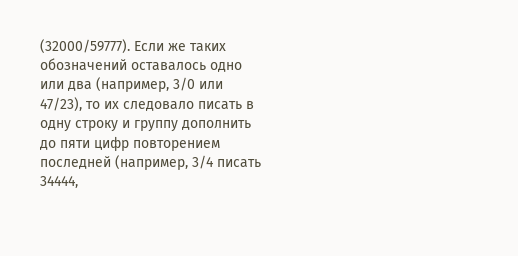(32000/59777). Если же таких обозначений оставалось одно или два (например, 3/0 или 47/23), то их следовало писать в одну строку и группу дополнить до пяти цифр повторением последней (например, 3/4 писать 34444,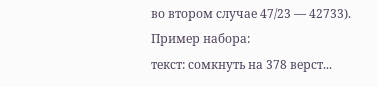во втором случае 47/23 — 42733).
Пример набора:
текст: сомкнуть на 378 верст...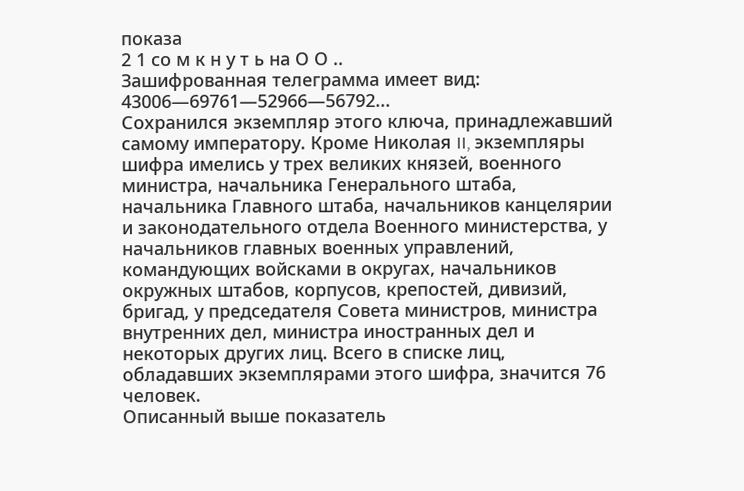показа
2 1 со м к н у т ь на О О ..
Зашифрованная телеграмма имеет вид: 43006—69761—52966—56792...
Сохранился экземпляр этого ключа, принадлежавший самому императору. Кроме Николая II, экземпляры шифра имелись у трех великих князей, военного министра, начальника Генерального штаба, начальника Главного штаба, начальников канцелярии и законодательного отдела Военного министерства, у начальников главных военных управлений, командующих войсками в округах, начальников окружных штабов, корпусов, крепостей, дивизий, бригад, у председателя Совета министров, министра внутренних дел, министра иностранных дел и некоторых других лиц. Всего в списке лиц, обладавших экземплярами этого шифра, значится 76 человек.
Описанный выше показатель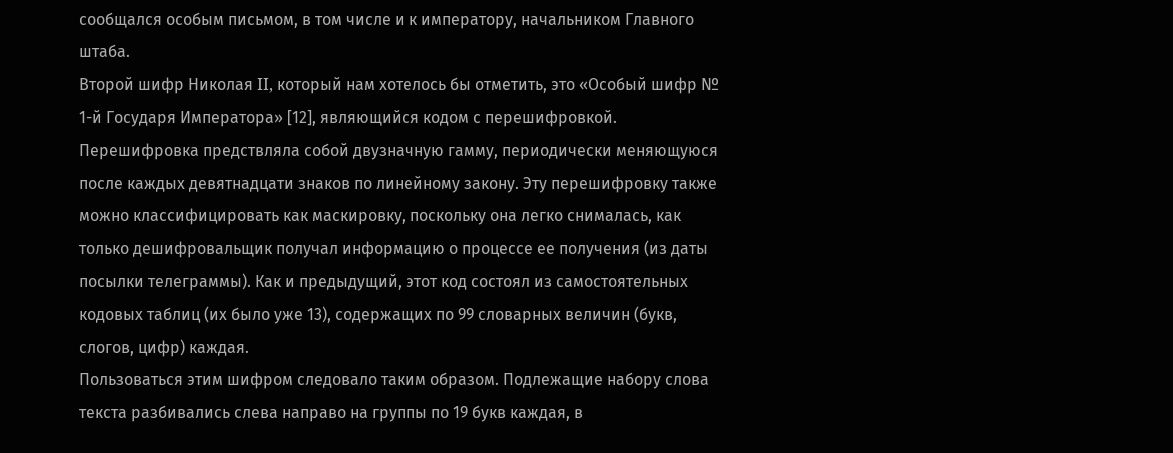сообщался особым письмом, в том числе и к императору, начальником Главного штаба.
Второй шифр Николая II, который нам хотелось бы отметить, это «Особый шифр № 1-й Государя Императора» [12], являющийся кодом с перешифровкой. Перешифровка предствляла собой двузначную гамму, периодически меняющуюся после каждых девятнадцати знаков по линейному закону. Эту перешифровку также можно классифицировать как маскировку, поскольку она легко снималась, как только дешифровальщик получал информацию о процессе ее получения (из даты посылки телеграммы). Как и предыдущий, этот код состоял из самостоятельных кодовых таблиц (их было уже 13), содержащих по 99 словарных величин (букв, слогов, цифр) каждая.
Пользоваться этим шифром следовало таким образом. Подлежащие набору слова текста разбивались слева направо на группы по 19 букв каждая, в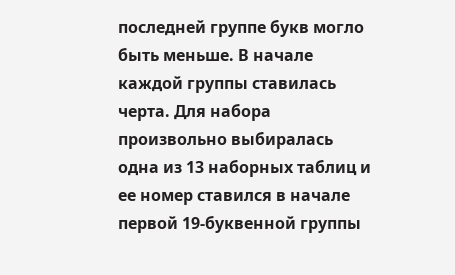последней группе букв могло быть меньше. В начале каждой группы ставилась черта. Для набора произвольно выбиралась одна из 13 наборных таблиц и ее номер ставился в начале первой 19-буквенной группы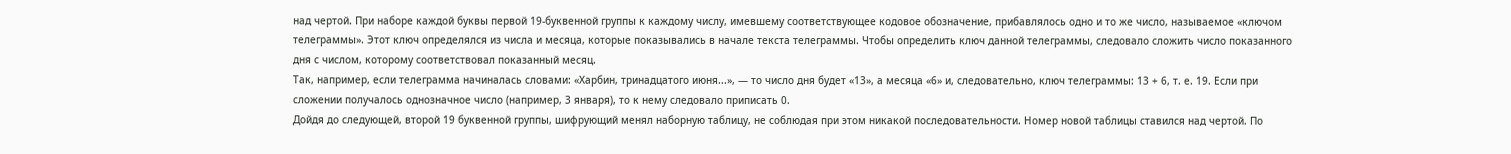над чертой. При наборе каждой буквы первой 19-буквенной группы к каждому числу, имевшему соответствующее кодовое обозначение, прибавлялось одно и то же число, называемое «ключом телеграммы». Этот ключ определялся из числа и месяца, которые показывались в начале текста телеграммы. Чтобы определить ключ данной телеграммы, следовало сложить число показанного дня с числом, которому соответствовал показанный месяц.
Так, например, если телеграмма начиналась словами: «Харбин, тринадцатого июня...», — то число дня будет «13», а месяца «6» и, следовательно, ключ телеграммы: 13 + 6, т. е. 19. Если при сложении получалось однозначное число (например, 3 января), то к нему следовало приписать 0.
Дойдя до следующей, второй 19 буквенной группы, шифрующий менял наборную таблицу, не соблюдая при этом никакой последовательности. Номер новой таблицы ставился над чертой. По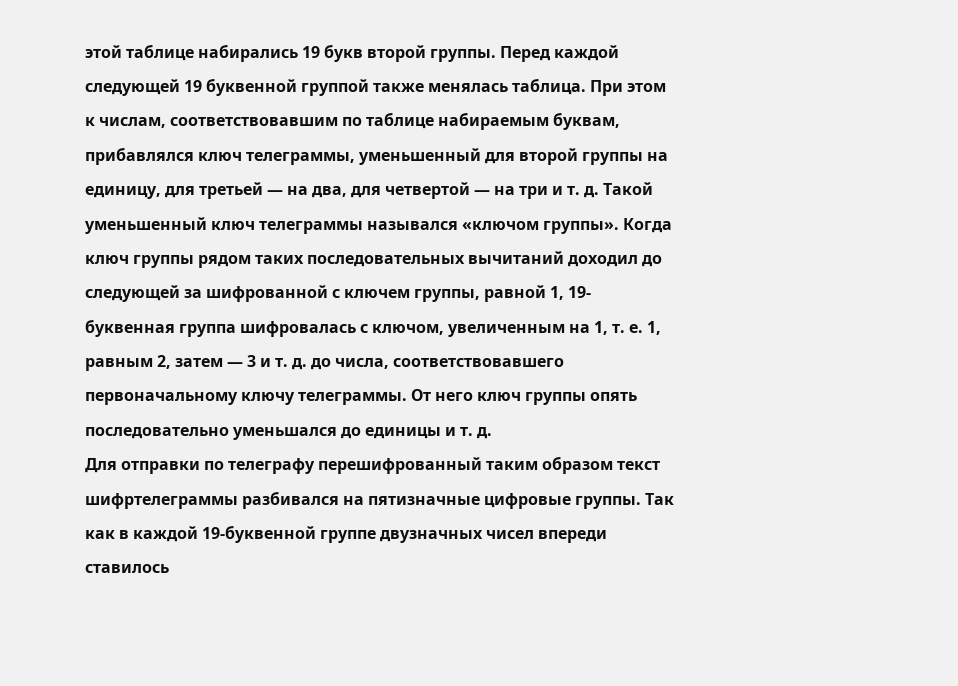этой таблице набирались 19 букв второй группы. Перед каждой следующей 19 буквенной группой также менялась таблица. При этом к числам, соответствовавшим по таблице набираемым буквам, прибавлялся ключ телеграммы, уменьшенный для второй группы на единицу, для третьей — на два, для четвертой — на три и т. д. Такой уменьшенный ключ телеграммы назывался «ключом группы». Когда ключ группы рядом таких последовательных вычитаний доходил до следующей за шифрованной с ключем группы, равной 1, 19-буквенная группа шифровалась с ключом, увеличенным на 1, т. е. 1, равным 2, затем — 3 и т. д. до числа, соответствовавшего первоначальному ключу телеграммы. От него ключ группы опять последовательно уменьшался до единицы и т. д.
Для отправки по телеграфу перешифрованный таким образом текст шифртелеграммы разбивался на пятизначные цифровые группы. Так как в каждой 19-буквенной группе двузначных чисел впереди ставилось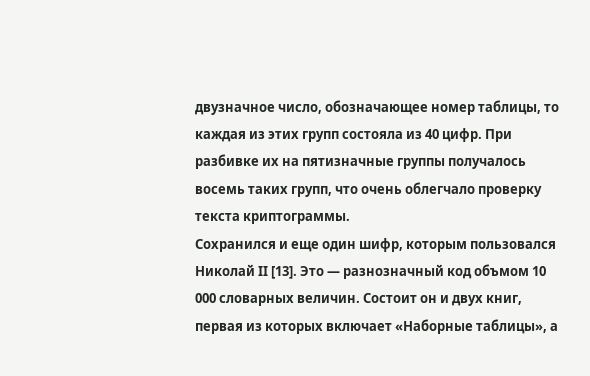двузначное число, обозначающее номер таблицы, то каждая из этих групп состояла из 40 цифр. При разбивке их на пятизначные группы получалось восемь таких групп, что очень облегчало проверку текста криптограммы.
Сохранился и еще один шифр, которым пользовался Николай II [13]. Это — разнозначный код объмом 10 000 словарных величин. Состоит он и двух книг, первая из которых включает «Наборные таблицы», а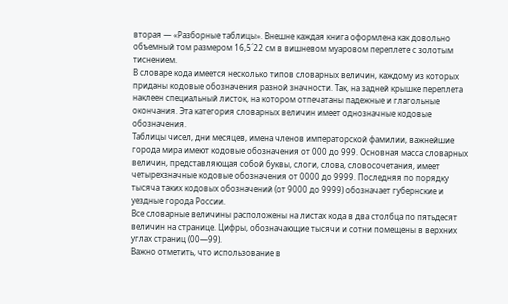вторая — «Разборные таблицы». Внешне каждая книга оформлена как довольно объемный том размером 16,5´22 см в вишневом муаровом переплете с золотым тиснением.
В словаре кода имеется несколько типов словарных величин, каждому из которых приданы кодовые обозначения разной значности. Так, на задней крышке переплета наклеен специальный листок, на котором отпечатаны падежные и глагольные окончания. Эта категория словарных величин имеет однозначные кодовые обозначения.
Таблицы чисел, дни месяцев, имена членов императорской фамилии, важнейшие города мира имеют кодовые обозначения от 000 до 999. Основная масса словарных величин, представляющая собой буквы, слоги, слова, словосочетания, имеет четырехзначные кодовые обозначения от 0000 до 9999. Последняя по порядку тысяча таких кодовых обозначений (от 9000 до 9999) обозначает губернские и уездные города России.
Все словарные величины расположены на листах кода в два столбца по пятьдесят величин на странице. Цифры, обозначающие тысячи и сотни помещены в верхних углах страниц (00—99).
Важно отметить, что использование в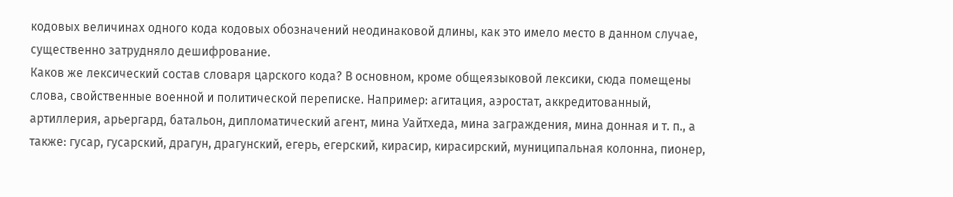кодовых величинах одного кода кодовых обозначений неодинаковой длины, как это имело место в данном случае, существенно затрудняло дешифрование.
Каков же лексический состав словаря царского кода? В основном, кроме общеязыковой лексики, сюда помещены слова, свойственные военной и политической переписке. Например: агитация, аэростат, аккредитованный, артиллерия, арьергард, батальон, дипломатический агент, мина Уайтхеда, мина заграждения, мина донная и т. п., а также: гусар, гусарский, драгун, драгунский, егерь, егерский, кирасир, кирасирский, муниципальная колонна, пионер,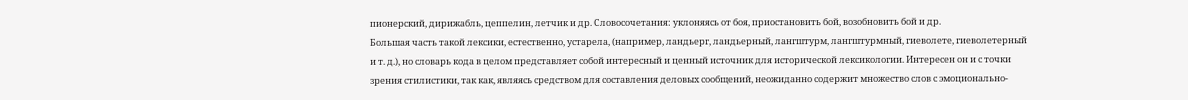пионерский, дирижабль, цеппелин, летчик и др. Словосочетания: уклоняясь от боя, приостановить бой, возобновить бой и др.
Большая часть такой лексики, естественно, устарела, (например, ландьерг, ландьерный, лангштурм, лангштурмный, гиеволете, гиеволетерный и т. д.), но словарь кода в целом представляет собой интересный и ценный источник для исторической лексикологии. Интересен он и с точки зрения стилистики, так как, являясь средством для составления деловых сообщений, неожиданно содержит множество слов с эмоционально-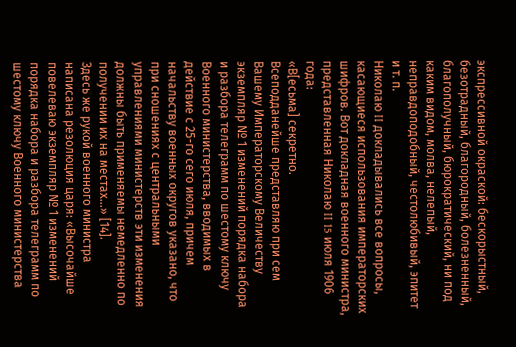экспрессивной окраской: бескорыстный, безотрадный, благородный, болезненный, благополучный, бюрократический, ни под каким видом, молва, нелепый, неправдоподобный, честолюбивый, эпитет и т. п.
Николаю II докладывались все вопросы, касающиеся использования императорских шифров. Вот докладная военного министра, представленная Николаю II 15 июля 1906 года:
«В[есьма] секретно.
Всеподданейше представляю при сем Вашему Императорскому Величеству экземпляр № 1 изменений порядка набора и разбора телеграмм по шестому ключу Военного министерства, вводимых в действие с 25-го сего июля, причем начальству военных округов указано, что при сношениях с центральными управлениями министерств эти изменения должны быть применяемы немедленно по получении их на местах...» [14].
Здесь же рукой военного министра написана резолюция царя: «Высочайше повелеваю экземпляр № 1 изменений порядка набора и разбора телеграмм по шестому ключу Военного министерства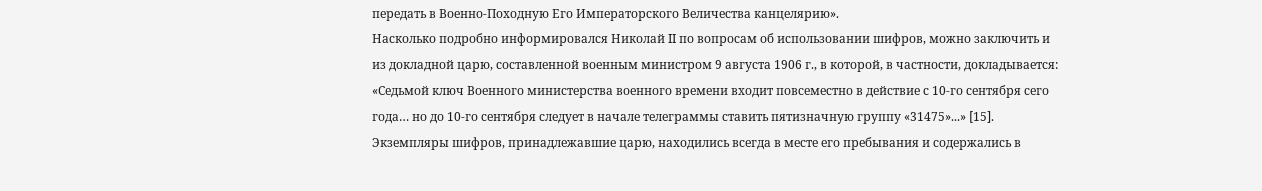передать в Военно-Походную Его Императорского Величества канцелярию».
Насколько подробно информировался Николай II по вопросам об использовании шифров, можно заключить и из докладной царю, составленной военным министром 9 августа 1906 г., в которой, в частности, докладывается: «Седьмой ключ Военного министерства военного времени входит повсеместно в действие с 10-го сентября сего года… но до 10-го сентября следует в начале телеграммы ставить пятизначную группу «31475»...» [15].
Экземпляры шифров, принадлежавшие царю, находились всегда в месте его пребывания и содержались в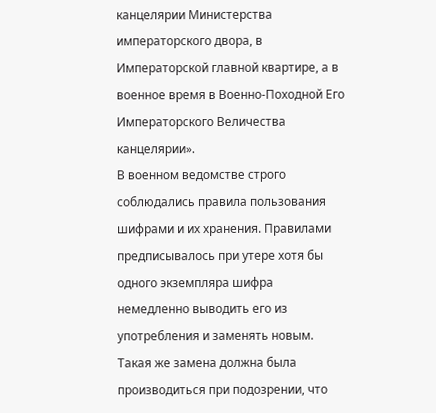канцелярии Министерства императорского двора, в Императорской главной квартире, а в военное время в Военно-Походной Его Императорского Величества канцелярии».
В военном ведомстве строго соблюдались правила пользования шифрами и их хранения. Правилами предписывалось при утере хотя бы одного экземпляра шифра немедленно выводить его из употребления и заменять новым. Такая же замена должна была производиться при подозрении, что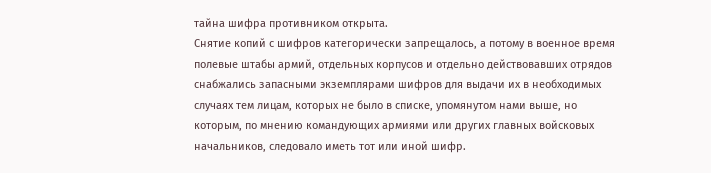тайна шифра противником открыта.
Снятие копий с шифров категорически запрещалось, а потому в военное время полевые штабы армий, отдельных корпусов и отдельно действовавших отрядов снабжались запасными экземплярами шифров для выдачи их в необходимых случаях тем лицам, которых не было в списке, упомянутом нами выше, но которым, по мнению командующих армиями или других главных войсковых начальников, следовало иметь тот или иной шифр.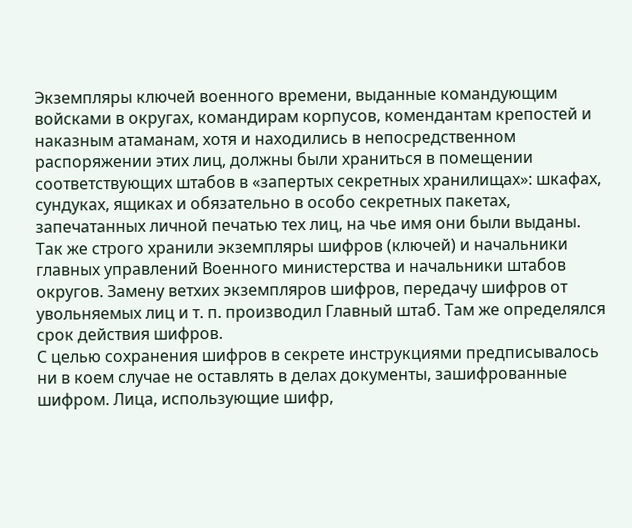Экземпляры ключей военного времени, выданные командующим войсками в округах, командирам корпусов, комендантам крепостей и наказным атаманам, хотя и находились в непосредственном распоряжении этих лиц, должны были храниться в помещении соответствующих штабов в «запертых секретных хранилищах»: шкафах, сундуках, ящиках и обязательно в особо секретных пакетах, запечатанных личной печатью тех лиц, на чье имя они были выданы. Так же строго хранили экземпляры шифров (ключей) и начальники главных управлений Военного министерства и начальники штабов округов. Замену ветхих экземпляров шифров, передачу шифров от увольняемых лиц и т. п. производил Главный штаб. Там же определялся срок действия шифров.
С целью сохранения шифров в секрете инструкциями предписывалось ни в коем случае не оставлять в делах документы, зашифрованные шифром. Лица, использующие шифр,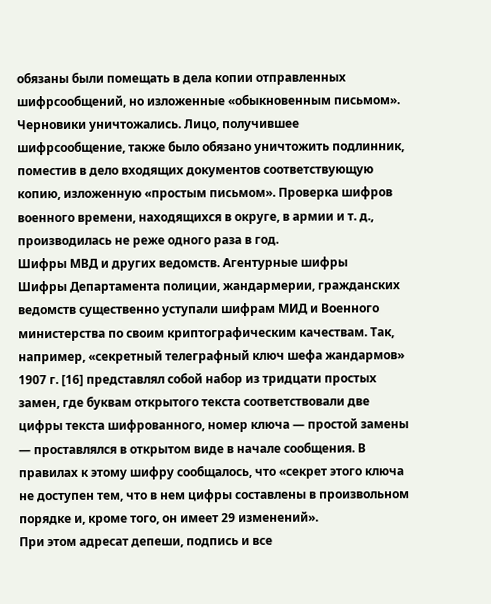обязаны были помещать в дела копии отправленных шифрсообщений, но изложенные «обыкновенным письмом». Черновики уничтожались. Лицо, получившее шифрсообщение, также было обязано уничтожить подлинник, поместив в дело входящих документов соответствующую копию, изложенную «простым письмом». Проверка шифров военного времени, находящихся в округе, в армии и т. д., производилась не реже одного раза в год.
Шифры МВД и других ведомств. Агентурные шифры
Шифры Департамента полиции, жандармерии, гражданских ведомств существенно уступали шифрам МИД и Военного министерства по своим криптографическим качествам. Так, например, «секретный телеграфный ключ шефа жандармов» 1907 г. [16] представлял собой набор из тридцати простых замен, где буквам открытого текста соответствовали две цифры текста шифрованного, номер ключа — простой замены — проставлялся в открытом виде в начале сообщения. В правилах к этому шифру сообщалось, что «секрет этого ключа не доступен тем, что в нем цифры составлены в произвольном порядке и, кроме того, он имеет 29 изменений».
При этом адресат депеши, подпись и все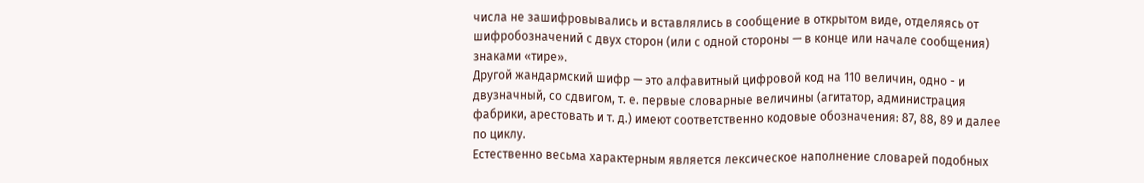числа не зашифровывались и вставлялись в сообщение в открытом виде, отделяясь от шифробозначений с двух сторон (или с одной стороны — в конце или начале сообщения) знаками «тире».
Другой жандармский шифр — это алфавитный цифровой код на 110 величин, одно - и двузначный, со сдвигом, т. е. первые словарные величины (агитатор, администрация фабрики, арестовать и т. д.) имеют соответственно кодовые обозначения: 87, 88, 89 и далее по циклу.
Естественно весьма характерным является лексическое наполнение словарей подобных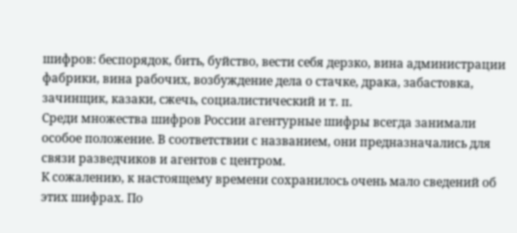шифров: беспорядок, бить, буйство, вести себя дерзко, вина администрации фабрики, вина рабочих, возбуждение дела о стачке, драка, забастовка, зачинщик, казаки, сжечь, социалистический и т. п.
Среди множества шифров России агентурные шифры всегда занимали особое положение. В соответствии с названием, они предназначались для связи разведчиков и агентов с центром.
К сожалению, к настоящему времени сохранилось очень мало сведений об этих шифрах. По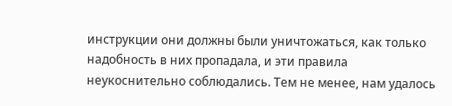инструкции они должны были уничтожаться, как только надобность в них пропадала, и эти правила неукоснительно соблюдались. Тем не менее, нам удалось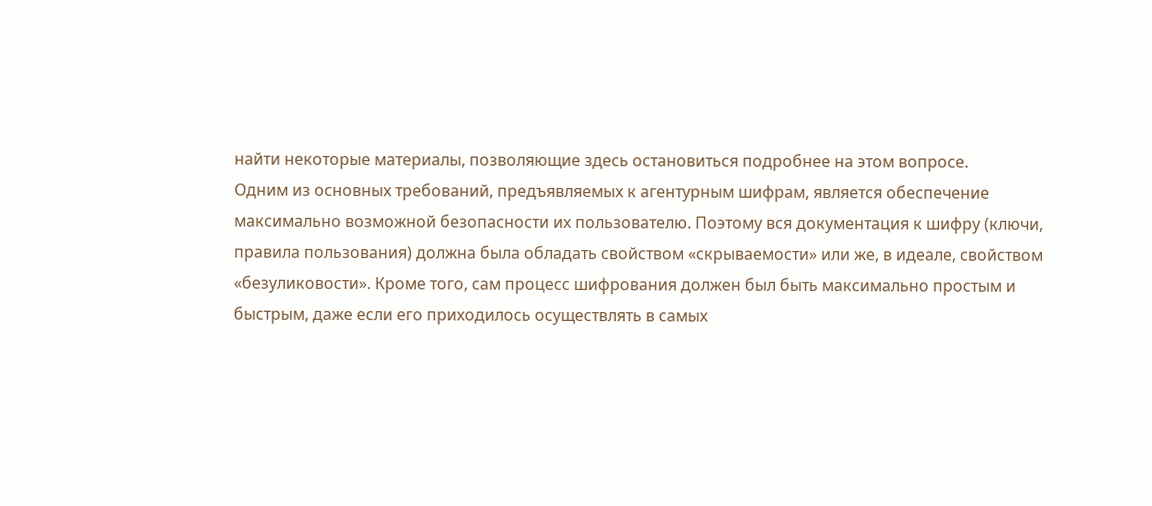найти некоторые материалы, позволяющие здесь остановиться подробнее на этом вопросе.
Одним из основных требований, предъявляемых к агентурным шифрам, является обеспечение максимально возможной безопасности их пользователю. Поэтому вся документация к шифру (ключи, правила пользования) должна была обладать свойством «скрываемости» или же, в идеале, свойством «безуликовости». Кроме того, сам процесс шифрования должен был быть максимально простым и быстрым, даже если его приходилось осуществлять в самых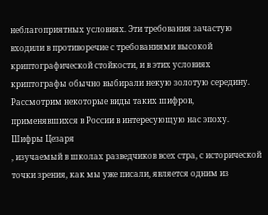неблагоприятных условиях. Эти требования зачастую входили в противоречие с требованиями высокой криптографической стойкости, и в этих условиях криптографы обычно выбирали некую золотую середину. Рассмотрим некоторые виды таких шифров, применявшихся в России в интересующую нас эпоху.
Шифры Цезаря
, изучаемый в школах разведчиков всех стра, с исторической точки зрения, как мы уже писали, является одним из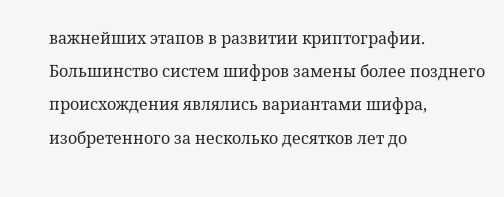важнейших этапов в развитии криптографии. Большинство систем шифров замены более позднего происхождения являлись вариантами шифра, изобретенного за несколько десятков лет до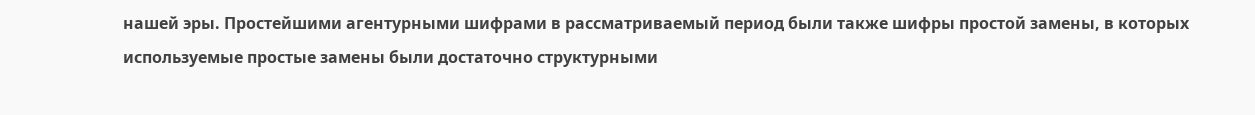нашей эры. Простейшими агентурными шифрами в рассматриваемый период были также шифры простой замены, в которых используемые простые замены были достаточно структурными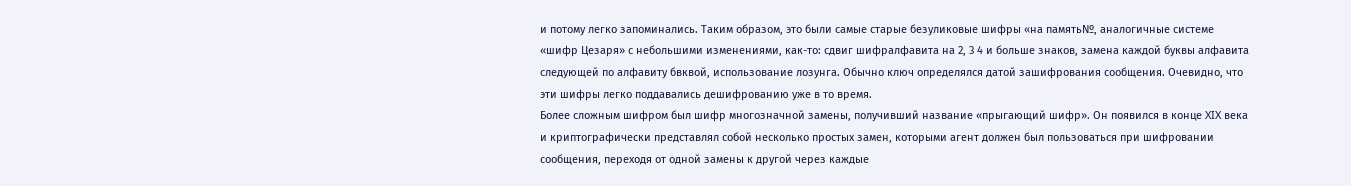и потому легко запоминались. Таким образом, это были самые старые безуликовые шифры «на память№, аналогичные системе «шифр Цезаря» с небольшими изменениями, как-то: сдвиг шифралфавита на 2, 3 4 и больше знаков, замена каждой буквы алфавита следующей по алфавиту бвквой, использование лозунга. Обычно ключ определялся датой зашифрования сообщения. Очевидно, что эти шифры легко поддавались дешифрованию уже в то время.
Более сложным шифром был шифр многозначной замены, получивший название «прыгающий шифр». Он появился в конце XIX века и криптографически представлял собой несколько простых замен, которыми агент должен был пользоваться при шифровании сообщения, переходя от одной замены к другой через каждые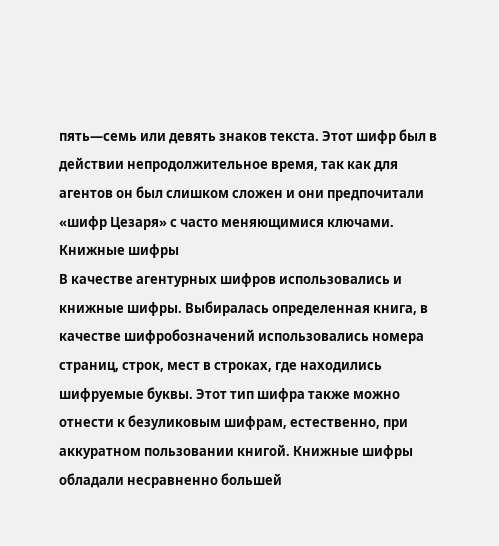пять—семь или девять знаков текста. Этот шифр был в действии непродолжительное время, так как для агентов он был слишком сложен и они предпочитали «шифр Цезаря» с часто меняющимися ключами.
Книжные шифры
В качестве агентурных шифров использовались и книжные шифры. Выбиралась определенная книга, в качестве шифробозначений использовались номера страниц, строк, мест в строках, где находились шифруемые буквы. Этот тип шифра также можно отнести к безуликовым шифрам, естественно, при аккуратном пользовании книгой. Книжные шифры обладали несравненно большей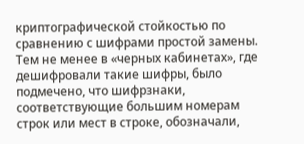криптографической стойкостью по сравнению с шифрами простой замены. Тем не менее в «черных кабинетах», где дешифровали такие шифры, было подмечено, что шифрзнаки, соответствующие большим номерам строк или мест в строке, обозначали,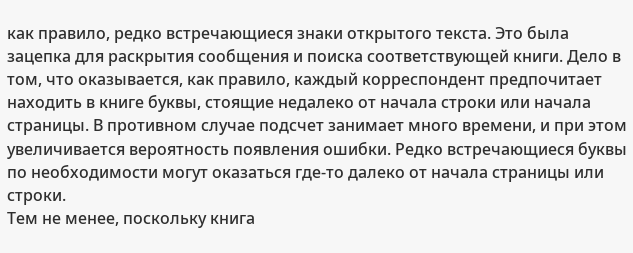как правило, редко встречающиеся знаки открытого текста. Это была зацепка для раскрытия сообщения и поиска соответствующей книги. Дело в том, что оказывается, как правило, каждый корреспондент предпочитает находить в книге буквы, стоящие недалеко от начала строки или начала страницы. В противном случае подсчет занимает много времени, и при этом увеличивается вероятность появления ошибки. Редко встречающиеся буквы по необходимости могут оказаться где-то далеко от начала страницы или строки.
Тем не менее, поскольку книга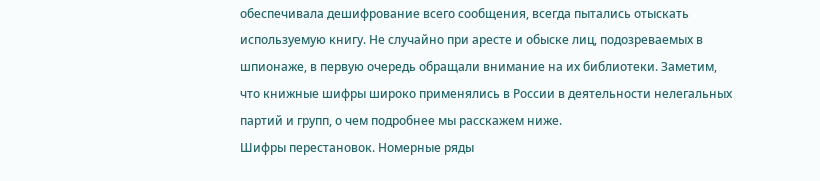обеспечивала дешифрование всего сообщения, всегда пытались отыскать используемую книгу. Не случайно при аресте и обыске лиц, подозреваемых в шпионаже, в первую очередь обращали внимание на их библиотеки. Заметим, что книжные шифры широко применялись в России в деятельности нелегальных партий и групп, о чем подробнее мы расскажем ниже.
Шифры перестановок. Номерные ряды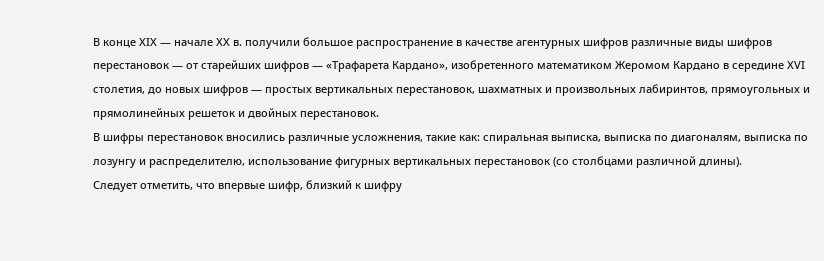В конце ХIХ — начале ХХ в. получили большое распространение в качестве агентурных шифров различные виды шифров перестановок — от старейших шифров — «Трафарета Кардано», изобретенного математиком Жеромом Кардано в середине ХVI столетия, до новых шифров — простых вертикальных перестановок, шахматных и произвольных лабиринтов, прямоугольных и прямолинейных решеток и двойных перестановок.
В шифры перестановок вносились различные усложнения, такие как: спиральная выписка, выписка по диагоналям, выписка по лозунгу и распределителю, использование фигурных вертикальных перестановок (со столбцами различной длины).
Следует отметить, что впервые шифр, близкий к шифру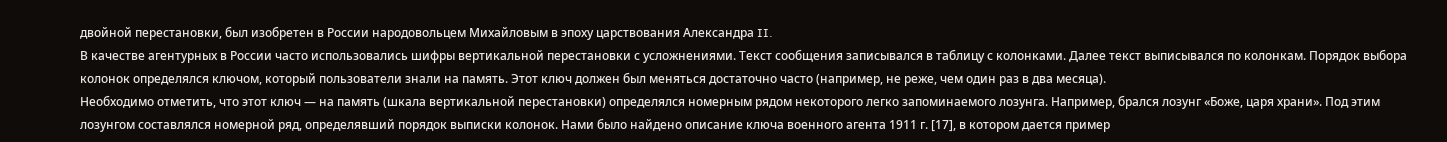двойной перестановки, был изобретен в России народовольцем Михайловым в эпоху царствования Александра II.
В качестве агентурных в России часто использовались шифры вертикальной перестановки с усложнениями. Текст сообщения записывался в таблицу с колонками. Далее текст выписывался по колонкам. Порядок выбора колонок определялся ключом, который пользователи знали на память. Этот ключ должен был меняться достаточно часто (например, не реже, чем один раз в два месяца).
Необходимо отметить, что этот ключ — на память (шкала вертикальной перестановки) определялся номерным рядом некоторого легко запоминаемого лозунга. Например, брался лозунг «Боже, царя храни». Под этим лозунгом составлялся номерной ряд, определявший порядок выписки колонок. Нами было найдено описание ключа военного агента 1911 г. [17], в котором дается пример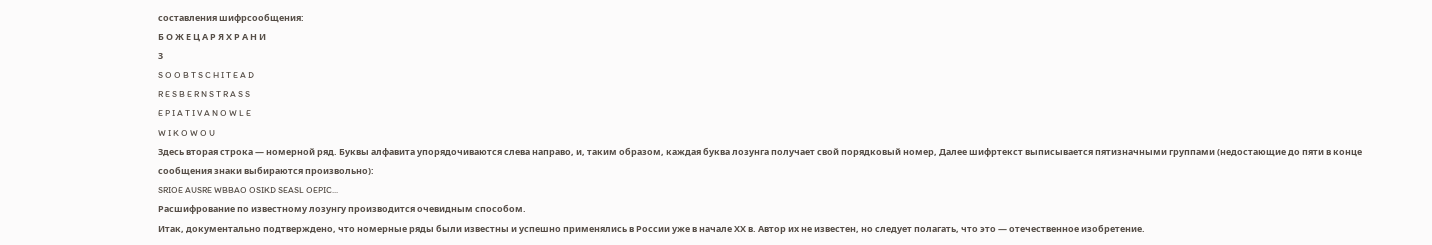составления шифрсообщения:
Б О Ж Е Ц А Р Я Х Р А Н И
3
S O O B T S C H I T E A D
R E S B E R N S T R A S S
E P I A T I V A N O W L E
W I K O W O U
Здесь вторая строка — номерной ряд. Буквы алфавита упорядочиваются слева направо, и, таким образом, каждая буква лозунга получает свой порядковый номер, Далее шифртекст выписывается пятизначными группами (недостающие до пяти в конце сообщения знаки выбираются произвольно):
SRIOE AUSRE WBBAO OSIKD SEASL OEPIC...
Расшифрование по известному лозунгу производится очевидным способом.
Итак, документально подтверждено, что номерные ряды были известны и успешно применялись в России уже в начале ХХ в. Автор их не известен, но следует полагать, что это — отечественное изобретение.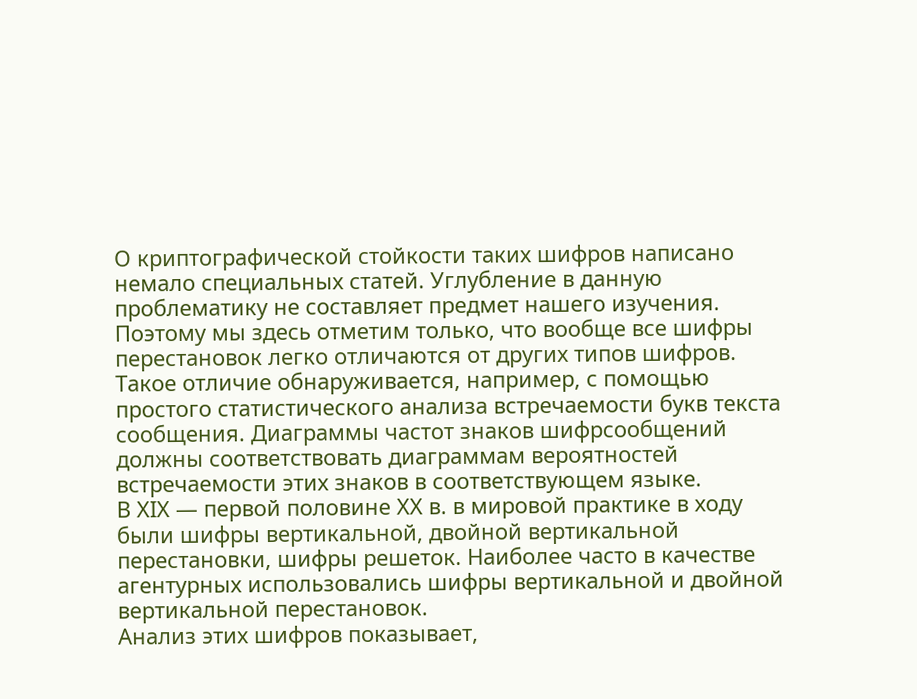О криптографической стойкости таких шифров написано немало специальных статей. Углубление в данную проблематику не составляет предмет нашего изучения. Поэтому мы здесь отметим только, что вообще все шифры перестановок легко отличаются от других типов шифров. Такое отличие обнаруживается, например, с помощью простого статистического анализа встречаемости букв текста сообщения. Диаграммы частот знаков шифрсообщений должны соответствовать диаграммам вероятностей встречаемости этих знаков в соответствующем языке.
В ХIХ — первой половине ХХ в. в мировой практике в ходу были шифры вертикальной, двойной вертикальной перестановки, шифры решеток. Наиболее часто в качестве агентурных использовались шифры вертикальной и двойной вертикальной перестановок.
Анализ этих шифров показывает,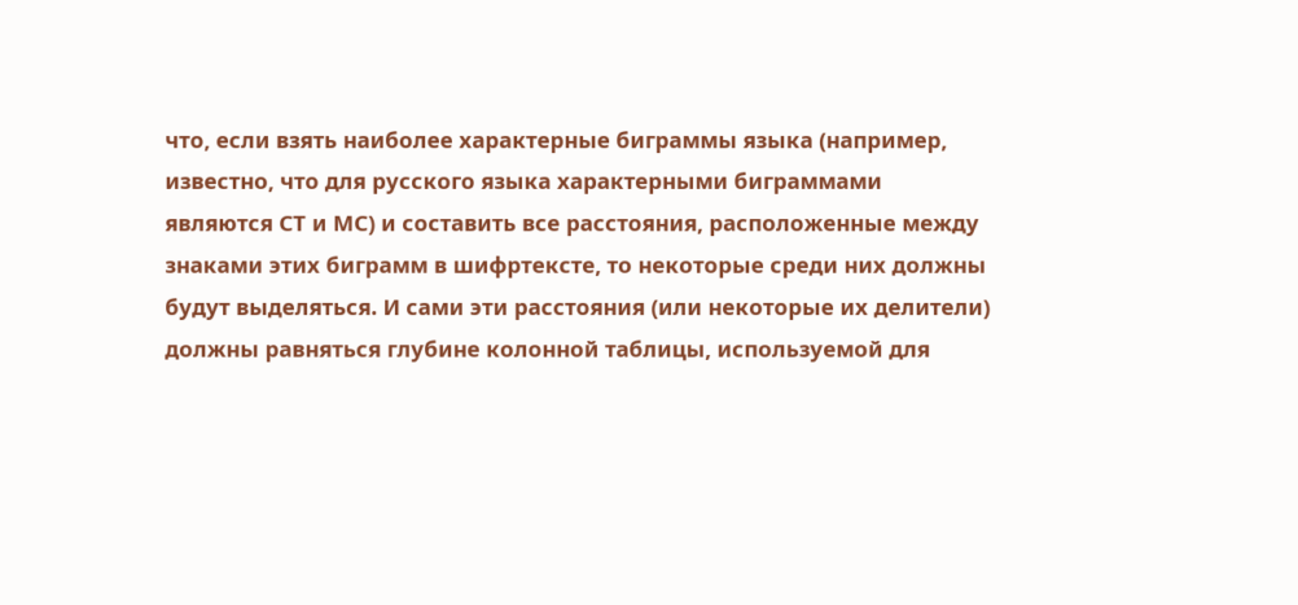что, если взять наиболее характерные биграммы языка (например, известно, что для русского языка характерными биграммами являются СТ и МС) и составить все расстояния, расположенные между знаками этих биграмм в шифртексте, то некоторые среди них должны будут выделяться. И сами эти расстояния (или некоторые их делители) должны равняться глубине колонной таблицы, используемой для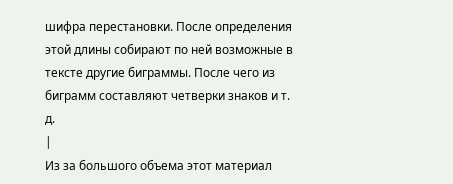шифра перестановки. После определения этой длины собирают по ней возможные в тексте другие биграммы. После чего из биграмм составляют четверки знаков и т. д.
|
Из за большого объема этот материал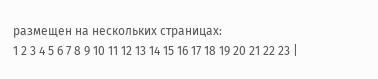размещен на нескольких страницах:
1 2 3 4 5 6 7 8 9 10 11 12 13 14 15 16 17 18 19 20 21 22 23 |